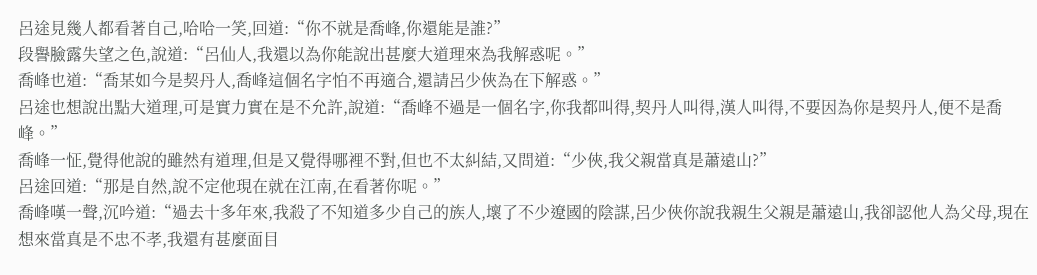呂途見幾人都看著自己,哈哈一笑,回道:“你不就是喬峰,你還能是誰?”
段譽臉露失望之色,說道:“呂仙人,我還以為你能說出甚麼大道理來為我解惑呢。”
喬峰也道:“喬某如今是契丹人,喬峰這個名字怕不再適合,還請呂少俠為在下解惑。”
呂途也想說出點大道理,可是實力實在是不允許,說道:“喬峰不過是一個名字,你我都叫得,契丹人叫得,漢人叫得,不要因為你是契丹人,便不是喬峰。”
喬峰一怔,覺得他說的雖然有道理,但是又覺得哪裡不對,但也不太糾結,又問道:“少俠,我父親當真是蕭遠山?”
呂途回道:“那是自然,說不定他現在就在江南,在看著你呢。”
喬峰嘆一聲,沉吟道:“過去十多年來,我殺了不知道多少自己的族人,壞了不少遼國的陰謀,呂少俠你說我親生父親是蕭遠山,我卻認他人為父母,現在想來當真是不忠不孝,我還有甚麼面目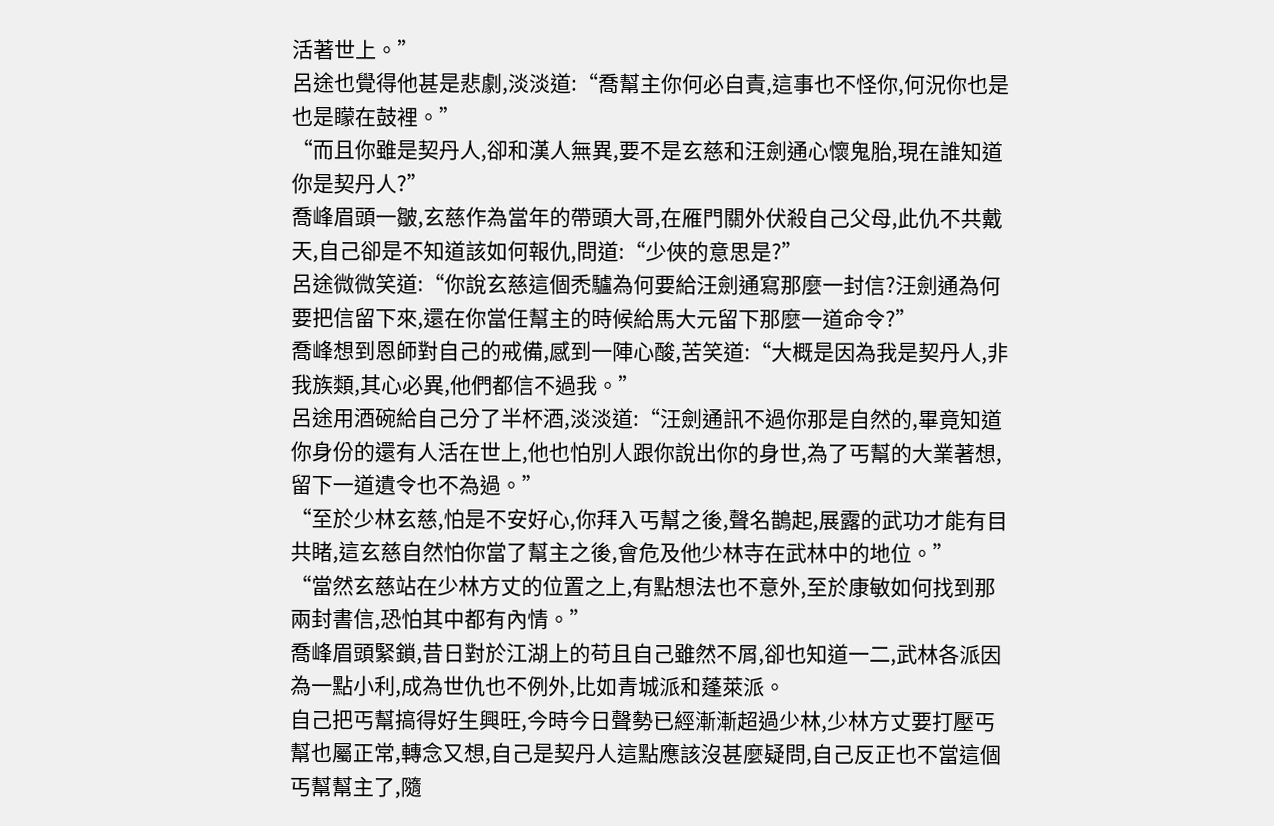活著世上。”
呂途也覺得他甚是悲劇,淡淡道:“喬幫主你何必自責,這事也不怪你,何況你也是也是矇在鼓裡。”
“而且你雖是契丹人,卻和漢人無異,要不是玄慈和汪劍通心懷鬼胎,現在誰知道你是契丹人?”
喬峰眉頭一皺,玄慈作為當年的帶頭大哥,在雁門關外伏殺自己父母,此仇不共戴天,自己卻是不知道該如何報仇,問道:“少俠的意思是?”
呂途微微笑道:“你說玄慈這個禿驢為何要給汪劍通寫那麼一封信?汪劍通為何要把信留下來,還在你當任幫主的時候給馬大元留下那麼一道命令?”
喬峰想到恩師對自己的戒備,感到一陣心酸,苦笑道:“大概是因為我是契丹人,非我族類,其心必異,他們都信不過我。”
呂途用酒碗給自己分了半杯酒,淡淡道:“汪劍通訊不過你那是自然的,畢竟知道你身份的還有人活在世上,他也怕別人跟你說出你的身世,為了丐幫的大業著想,留下一道遺令也不為過。”
“至於少林玄慈,怕是不安好心,你拜入丐幫之後,聲名鵲起,展露的武功才能有目共睹,這玄慈自然怕你當了幫主之後,會危及他少林寺在武林中的地位。”
“當然玄慈站在少林方丈的位置之上,有點想法也不意外,至於康敏如何找到那兩封書信,恐怕其中都有內情。”
喬峰眉頭緊鎖,昔日對於江湖上的苟且自己雖然不屑,卻也知道一二,武林各派因為一點小利,成為世仇也不例外,比如青城派和蓬萊派。
自己把丐幫搞得好生興旺,今時今日聲勢已經漸漸超過少林,少林方丈要打壓丐幫也屬正常,轉念又想,自己是契丹人這點應該沒甚麼疑問,自己反正也不當這個丐幫幫主了,隨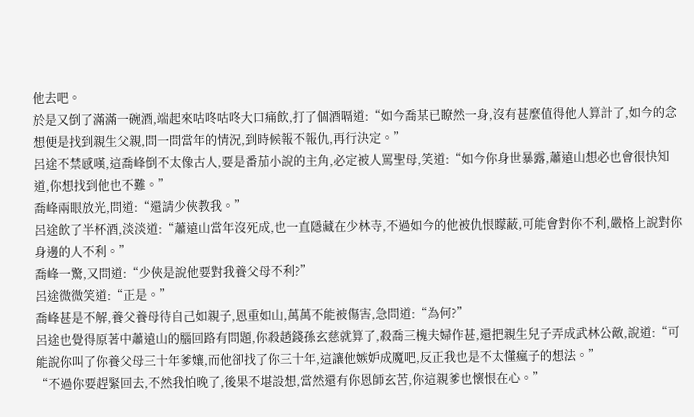他去吧。
於是又倒了滿滿一碗酒,端起來咕咚咕咚大口痛飲,打了個酒嗝道:“如今喬某已瞭然一身,沒有甚麼值得他人算計了,如今的念想便是找到親生父親,問一問當年的情況,到時候報不報仇,再行決定。”
呂途不禁感嘆,這喬峰倒不太像古人,要是番茄小說的主角,必定被人罵聖母,笑道:“如今你身世暴露,蕭遠山想必也會很快知道,你想找到他也不難。”
喬峰兩眼放光,問道:“還請少俠教我。”
呂途飲了半杯酒,淡淡道:“蕭遠山當年沒死成,也一直隱藏在少林寺,不過如今的他被仇恨矇蔽,可能會對你不利,嚴格上說對你身邊的人不利。”
喬峰一驚,又問道:“少俠是說他要對我養父母不利?”
呂途微微笑道:“正是。”
喬峰甚是不解,養父養母待自己如親子,恩重如山,萬萬不能被傷害,急問道:“為何?”
呂途也覺得原著中蕭遠山的腦回路有問題,你殺趙錢孫玄慈就算了,殺喬三槐夫婦作甚,還把親生兒子弄成武林公敵,說道:“可能說你叫了你養父母三十年爹孃,而他卻找了你三十年,這讓他嫉妒成魔吧,反正我也是不太懂瘋子的想法。”
“不過你要趕緊回去,不然我怕晚了,後果不堪設想,當然還有你恩師玄苦,你這親爹也懷恨在心。”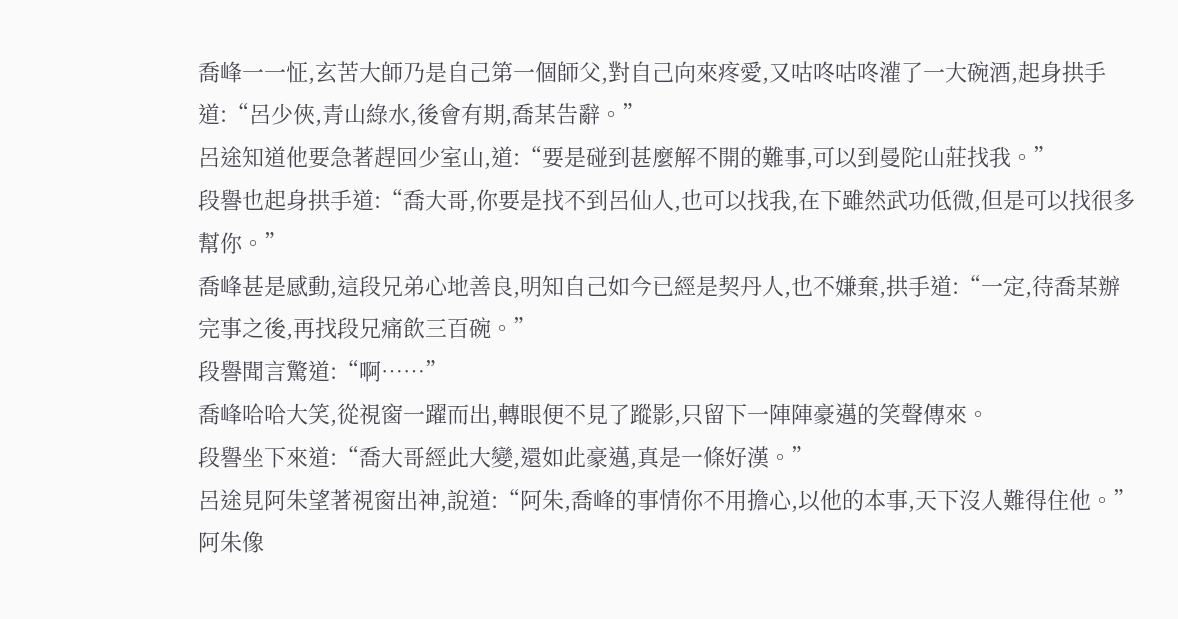喬峰一一怔,玄苦大師乃是自己第一個師父,對自己向來疼愛,又咕咚咕咚灌了一大碗酒,起身拱手道:“呂少俠,青山綠水,後會有期,喬某告辭。”
呂途知道他要急著趕回少室山,道:“要是碰到甚麼解不開的難事,可以到曼陀山莊找我。”
段譽也起身拱手道:“喬大哥,你要是找不到呂仙人,也可以找我,在下雖然武功低微,但是可以找很多幫你。”
喬峰甚是感動,這段兄弟心地善良,明知自己如今已經是契丹人,也不嫌棄,拱手道:“一定,待喬某辦完事之後,再找段兄痛飲三百碗。”
段譽聞言驚道:“啊……”
喬峰哈哈大笑,從視窗一躍而出,轉眼便不見了蹤影,只留下一陣陣豪邁的笑聲傳來。
段譽坐下來道:“喬大哥經此大變,還如此豪邁,真是一條好漢。”
呂途見阿朱望著視窗出神,說道:“阿朱,喬峰的事情你不用擔心,以他的本事,天下沒人難得住他。”
阿朱像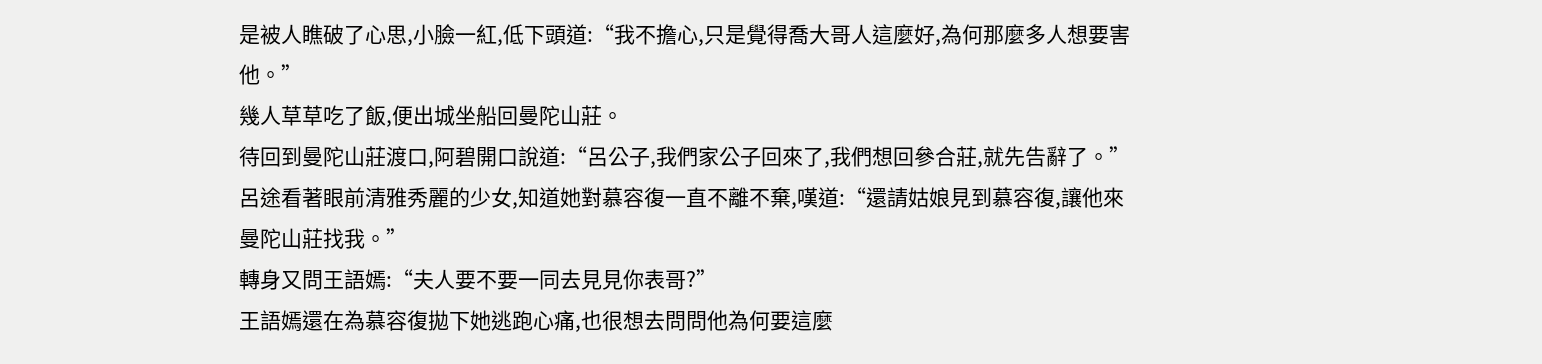是被人瞧破了心思,小臉一紅,低下頭道:“我不擔心,只是覺得喬大哥人這麼好,為何那麼多人想要害他。”
幾人草草吃了飯,便出城坐船回曼陀山莊。
待回到曼陀山莊渡口,阿碧開口說道:“呂公子,我們家公子回來了,我們想回參合莊,就先告辭了。”
呂途看著眼前清雅秀麗的少女,知道她對慕容復一直不離不棄,嘆道:“還請姑娘見到慕容復,讓他來曼陀山莊找我。”
轉身又問王語嫣:“夫人要不要一同去見見你表哥?”
王語嫣還在為慕容復拋下她逃跑心痛,也很想去問問他為何要這麼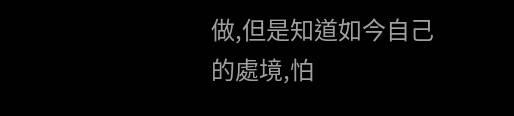做,但是知道如今自己的處境,怕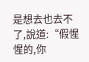是想去也去不了,說道:“假惺惺的,你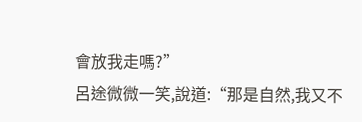會放我走嗎?”
呂途微微一笑,說道:“那是自然,我又不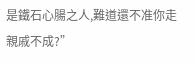是鐵石心腸之人,難道還不准你走親戚不成?”